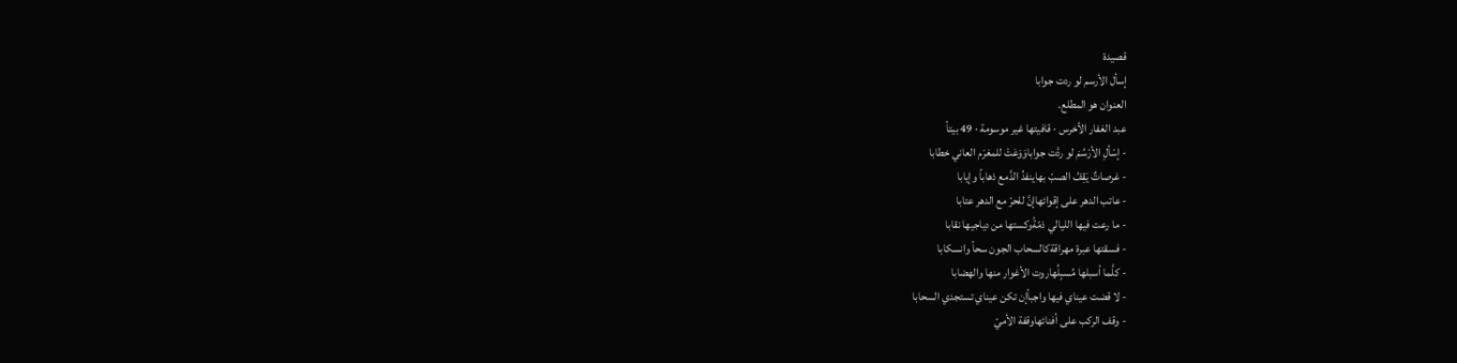قصيدة
إسأل الأرسم لو ردت جوابا
العنوان هو المطلع.
عبد الغفار الأخرس · قافيتها غير موسومة · 49 بيتاً
- إسْألِ الأرْسُمَ لو ردَّت جواباوَوَعَتْ للمغرَم العاني خطابا
- عَرصاتٌ يَقِفُ الصبّ بهاينفدُ الدَّمع ذهاباً وإيابا
- عاتب الدهر على إقوائهاإنَّ للحرّ مع الدهر عتابا
- ما رعت فيها الليالي ذمّةًوكستها من دياجيها نقابا
- فسقتها عبرة مهراقةكالسحاب الجون سحاً وانسكابا
- كلَّما أسبلها مُسبِلُهاروت الأغوار منها والهضابا
- لا قضت عيناي فيها واجباًإن تكن عيناي تستجدي السحابا
- وقف الركب على أفنائهاوقفة الأميّ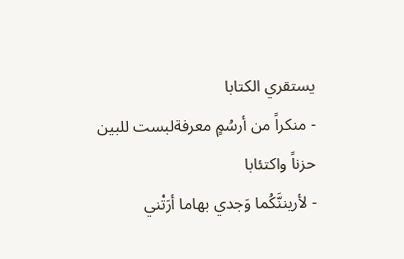يستقري الكتابا
- منكراً من أرسُمٍ معرفةلبست للبين حزناً واكتئابا
- لأريننَّكُما وَجدي بهاما أرَتْني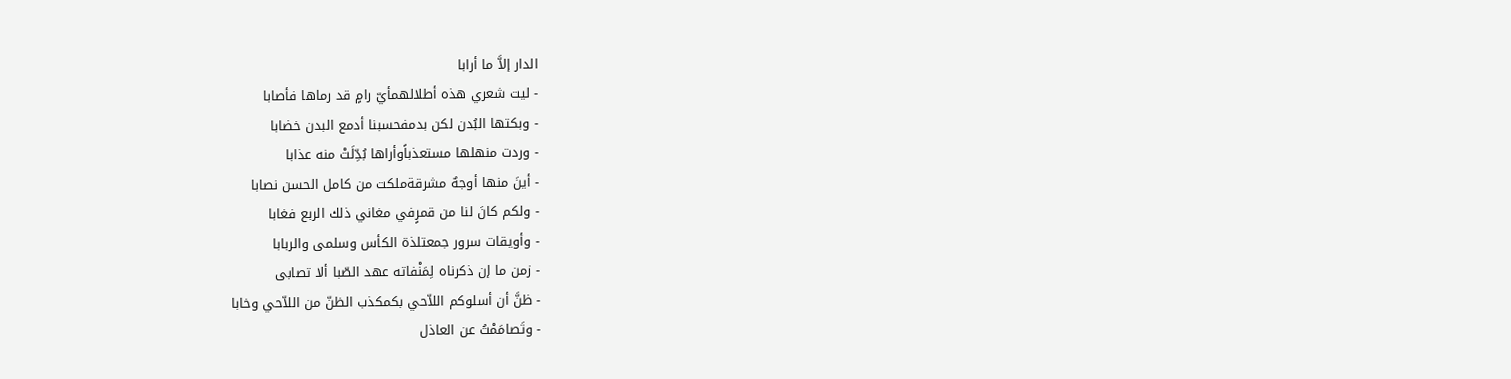الدار إلاَّ ما أرابا
- ليت شعري هذه أطلالهمأيّ رامٍ قد رماها فأصابا
- وبكتها البُدن لكن بدمفحسبنا أدمع البدن خضابا
- وردت منهلها مستعذباًوأراها بُدِّلَتْ منه عذابا
- أينَ منها أوجهٌ مشرقةملكت من كامل الحسن نصابا
- ولكم كانَ لنا من قمرٍفي مغاني ذلك الربع فغابا
- وأويقات سرور جمعتلذة الكأس وسلمى والربابا
- زمن ما إن ذكرناه لِمَنْفاته عهد الصّبا ألا تصابى
- ظنَّ أن أسلوكم اللاّحي بكمكذب الظنّ من اللاّحي وخابا
- وتَصامَمْتُ عن العاذل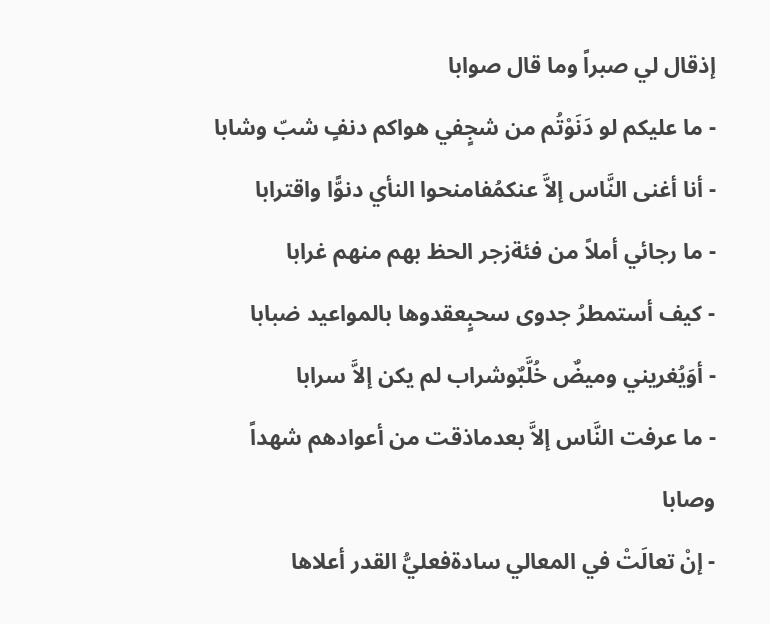إذقال لي صبراً وما قال صوابا
- ما عليكم لو دَنَوْتُم من شجٍفي هواكم دنفٍ شبّ وشابا
- أنا أغنى النَّاس إلاَّ عنكمُفامنحوا النأي دنوًّا واقترابا
- ما رجائي أملاً من فئةزجر الحظ بهم منهم غرابا
- كيف أستمطرُ جدوى سحبٍعقدوها بالمواعيد ضبابا
- أوَيُغريني وميضٌ خُلَّبٌوشراب لم يكن إلاَّ سرابا
- ما عرفت النَّاس إلاَّ بعدماذقت من أعوادهم شهداً وصابا
- إنْ تعالَتْ في المعالي سادةفعليُّ القدر أعلاها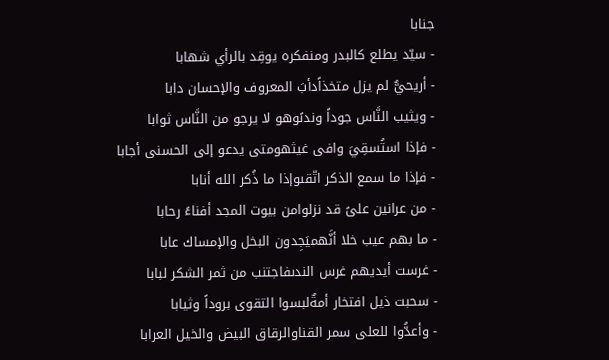جنابا
- سيّد يطلع كالبدر ومنفكره يوقِد بالرأي شهابا
- أريحيٌّ لم يزل متخذاًدأبَ المعروف والإحسان دابا
- ويثيب النَّاس جوداً وندىًوهو لا يرجو من النَّاس ثوابا
- فإذا استُسقِيَ وافى غيثهومتى يدعو إلى الحسنى أجابا
- فإذا ما سمع الذكر اتّقىوإذا ما ذُكر الله أنابا
- من عرانين علىً قد نزلوامن بيوت المجد أفناءً رحابا
- ما بهم عيب خلا أنَّهميَجِدون البخل والإمساك عابا
- غرست أيديهم غرس الندىفاجتنب من ثمر الشكر لبابا
- سحبت ذيل افتخار أمةٌلبسوا التقوى بروداً وثيابا
- وأعدُّوا للعلى سمر القناوالرقاق البيض والخيل العرابا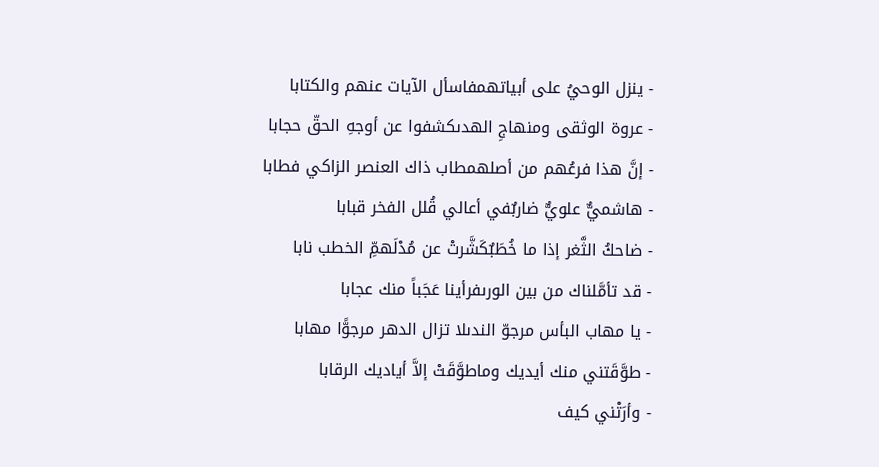- ينزل الوحيُ على أبياتهمفاسأل الآيات عنهم والكتابا
- عروة الوثقى ومنهاجِ الهدىكشفوا عن أوجهِ الحقّ حجابا
- إنَّ هذا فرعُهم من أصلهمطاب ذاك العنصر الزاكي فطابا
- هاشميٌّ علويٌّ ضاربٌفي أعالي قُلل الفخر قبابا
- ضاحكُ الثَّغر إذا ما خُطَبٌكَشَّرتْ عن مُدْلَهمِّ الخطب نابا
- قد تأمَّلناك من بين الورىفرأينا عَجَباً منك عجابا
- يا مهاب البأس مرجوّ الندىلا تزال الدهر مرجوًّا مهابا
- طوَّقَتني منك أيديك وماطوَّقَتْ إلاَّ أياديك الرقابا
- وأرَتْني كيف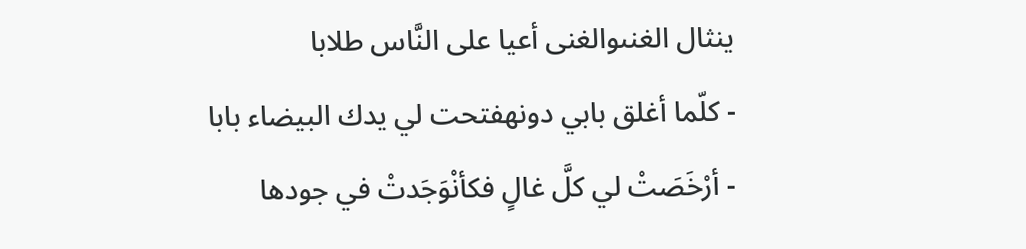ينثال الغنىوالغنى أعيا على النَّاس طلابا
- كلّما أغلق بابي دونهفتحت لي يدك البيضاء بابا
- أرْخَصَتْ لي كلَّ غالٍ فكأنْوَجَدتْ في جودها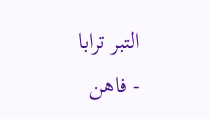التبر ترابا
- فاهن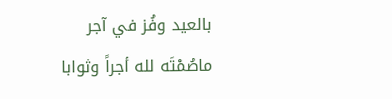بالعيد وفُز في آجر ماصُمْتَه لله أجراً وثوابا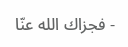- فجزاك الله عنّا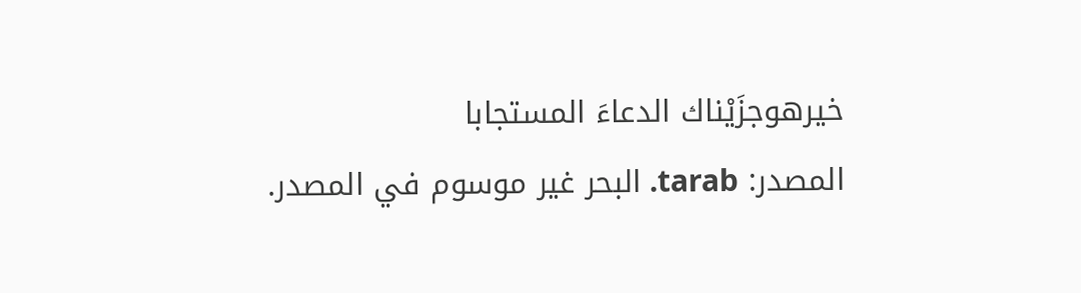خيرهوجزَيْناك الدعاءَ المستجابا
المصدر: tarab. البحر غير موسوم في المصدر.